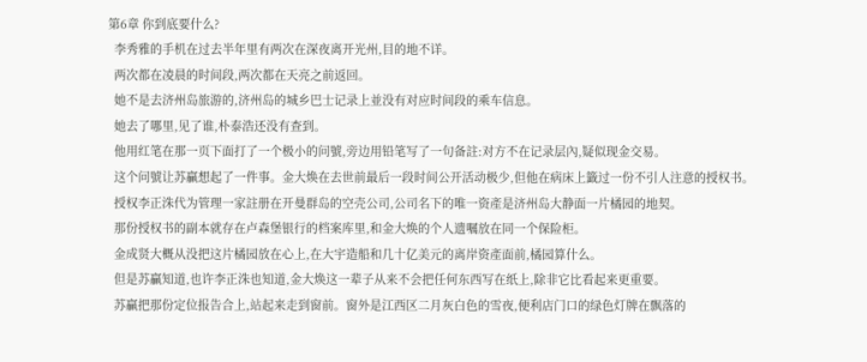第6章 你到底要什么?
  李秀雅的手机在过去半年里有两次在深夜离开光州,目的地不详。
  两次都在凌晨的时间段,两次都在天亮之前返回。
  她不是去济州岛旅游的,济州岛的城乡巴士记录上並没有对应时间段的乘车信息。
  她去了哪里,见了谁,朴泰浩还没有查到。
  他用红笔在那一页下面打了一个极小的问號,旁边用铅笔写了一句备註:对方不在记录层內,疑似现金交易。
  这个问號让苏贏想起了一件事。金大焕在去世前最后一段时间公开活动极少,但他在病床上籤过一份不引人注意的授权书。
  授权李正洙代为管理一家註册在开曼群岛的空壳公司,公司名下的唯一资產是济州岛大静面一片橘园的地契。
  那份授权书的副本就存在卢森堡银行的档案库里,和金大焕的个人遗嘱放在同一个保险柜。
  金成贤大概从没把这片橘园放在心上,在大宇造船和几十亿美元的离岸资產面前,橘园算什么。
  但是苏贏知道,也许李正洙也知道,金大焕这一辈子从来不会把任何东西写在纸上,除非它比看起来更重要。
  苏贏把那份定位报告合上,站起来走到窗前。窗外是江西区二月灰白色的雪夜,便利店门口的绿色灯牌在飘落的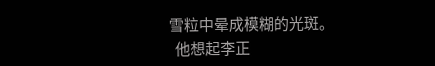雪粒中晕成模糊的光斑。
  他想起李正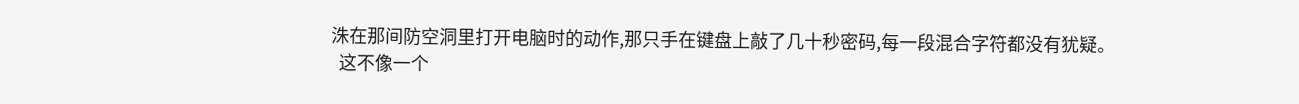洙在那间防空洞里打开电脑时的动作,那只手在键盘上敲了几十秒密码,每一段混合字符都没有犹疑。
  这不像一个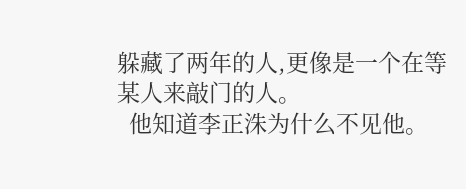躲藏了两年的人,更像是一个在等某人来敲门的人。
  他知道李正洙为什么不见他。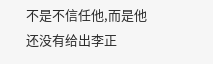不是不信任他,而是他还没有给出李正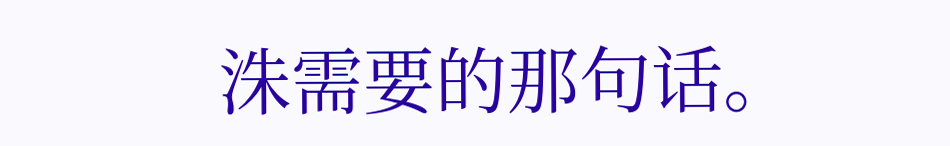洙需要的那句话。